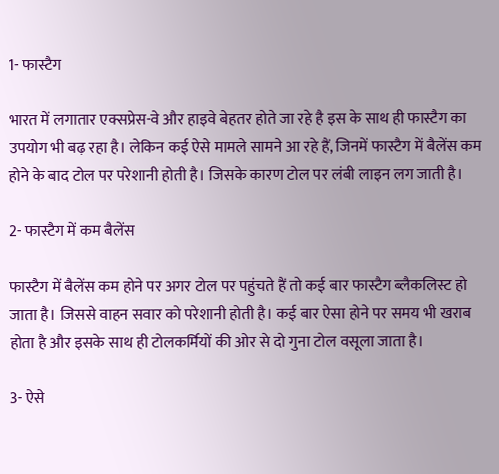1- फास्टैग

भारत में लगातार एक्सप्रेस-वे और हाइवे बेहतर होते जा रहे है इस के साथ ही फास्टैग का उपयोग भी बढ़ रहा है। लेकिन कई ऐसे मामले सामने आ रहे हैं, जिनमें फास्टैग में बैलेंस कम होने के बाद टोल पर परेशानी होती है। जिसके कारण टोल पर लंबी लाइन लग जाती है।

2- फास्टैग में कम बैलेंस

फास्टैग में बैलेंस कम होने पर अगर टोल पर पहुंचते हैं तो कई बार फास्टैग ब्लैकलिस्ट हो जाता है। जिससे वाहन सवार को परेशानी होती है। कई बार ऐसा होने पर समय भी खराब होता है और इसके साथ ही टोलकर्मियों की ओर से दो गुना टोल वसूला जाता है।

3- ऐसे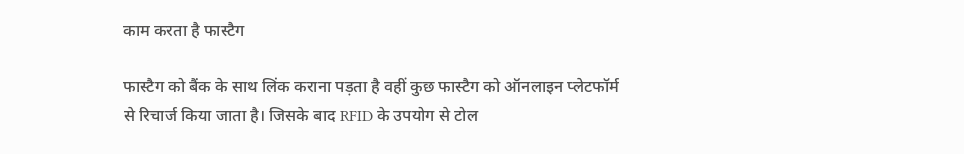काम करता है फास्टैग

फास्टैग को बैंक के साथ लिंक कराना पड़ता है वहीं कुछ फास्टैग को ऑनलाइन प्लेटफॉर्म से रिचार्ज किया जाता है। जिसके बाद RFID के उपयोग से टोल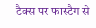टैक्स पर फास्टैग से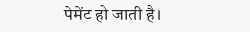पेमेंट हो जाती है।